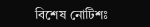বিশেষ নোটিশঃ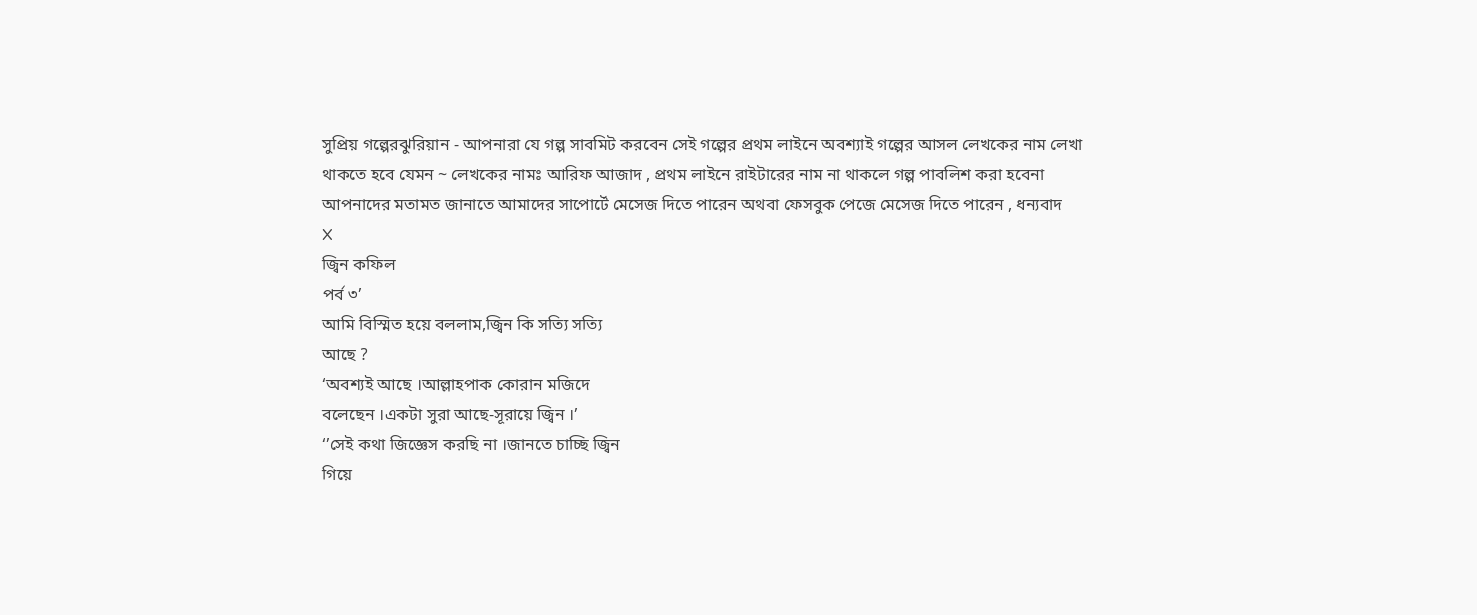সুপ্রিয় গল্পেরঝুরিয়ান - আপনারা যে গল্প সাবমিট করবেন সেই গল্পের প্রথম লাইনে অবশ্যাই গল্পের আসল লেখকের নাম লেখা থাকতে হবে যেমন ~ লেখকের নামঃ আরিফ আজাদ , প্রথম লাইনে রাইটারের নাম না থাকলে গল্প পাবলিশ করা হবেনা
আপনাদের মতামত জানাতে আমাদের সাপোর্টে মেসেজ দিতে পারেন অথবা ফেসবুক পেজে মেসেজ দিতে পারেন , ধন্যবাদ
X
জ্বিন কফিল
পর্ব ৩’
আমি বিস্মিত হয়ে বললাম,জ্বিন কি সত্যি সত্যি
আছে ?
‘অবশ্যই আছে ।আল্লাহপাক কোরান মজিদে
বলেছেন ।একটা সুরা আছে-সূরায়ে জ্বিন ।’
‘’সেই কথা জিজ্ঞেস করছি না ।জানতে চাচ্ছি জ্বিন
গিয়ে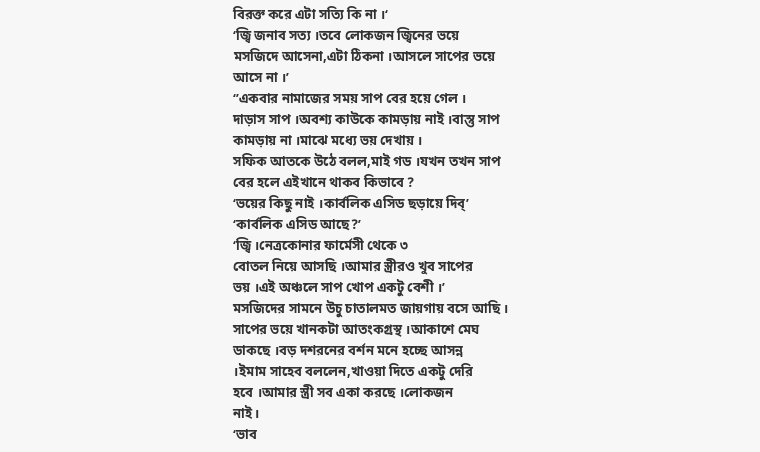বিরক্ত করে এটা সত্যি কি না ।‘
‘জ্বি জনাব সত্য ।তবে লোকজন জ্বিনের ভয়ে
মসজিদে আসেনা,এটা ঠিকনা ।আসলে সাপের ভয়ে
আসে না ।’
‘’একবার নামাজের সময় সাপ বের হয়ে গেল ।
দাড়াস সাপ ।অবশ্য কাউকে কামড়ায় নাই ।বাস্তু সাপ
কামড়ায় না ।মাঝে মধ্যে ভয় দেখায় ।
সফিক আতকে উঠে বলল,মাই গড ।যখন তখন সাপ
বের হলে এইখানে থাকব কিভাবে ?
‘ভয়ের কিছু নাই ।কার্বলিক এসিড ছড়ায়ে দিব্’
‘কার্বলিক এসিড আছে?’
‘জ্বি ।নেত্রকোনার ফার্মেসী থেকে ৩
বোতল নিয়ে আসছি ।আমার স্ত্রীরও খুব সাপের
ভয় ।এই অঞ্চলে সাপ খোপ একটু বেশী ।’
মসজিদের সামনে উচু চাতালমত জায়গায় বসে আছি ।
সাপের ভয়ে খানকটা আতংকগ্রস্থ ।আকাশে মেঘ
ডাকছে ।বড় দশরনের বর্শন মনে হচ্ছে আসন্ন
।ইমাম সাহেব বললেন,খাওয়া দিতে একটু দেরি
হবে ।আমার স্ত্রী সব একা করছে ।লোকজন
নাই।
‘ভাব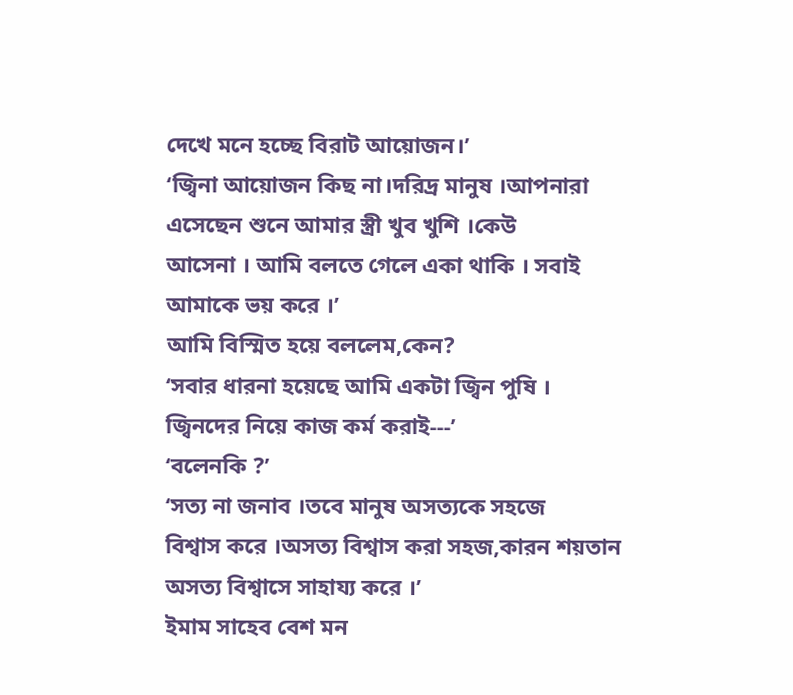দেখে মনে হচ্ছে বিরাট আয়োজন।’
‘জ্বিনা আয়োজন কিছ না।দরিদ্র মানুষ ।আপনারা
এসেছেন শুনে আমার স্ত্রী খুব খুশি ।কেউ
আসেনা । আমি বলতে গেলে একা থাকি । সবাই
আমাকে ভয় করে ।’
আমি বিস্মিত হয়ে বললেম,কেন?
‘সবার ধারনা হয়েছে আমি একটা জ্বিন পুষি ।
জ্বিনদের নিয়ে কাজ কর্ম করাই---’
‘বলেনকি ?’
‘সত্য না জনাব ।তবে মানুষ অসত্যকে সহজে
বিশ্বাস করে ।অসত্য বিশ্বাস করা সহজ,কারন শয়তান
অসত্য বিশ্বাসে সাহায্য করে ।’
ইমাম সাহেব বেশ মন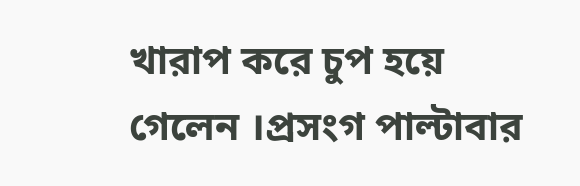খারাপ করে চুপ হয়ে
গেলেন ।প্রসংগ পাল্টাবার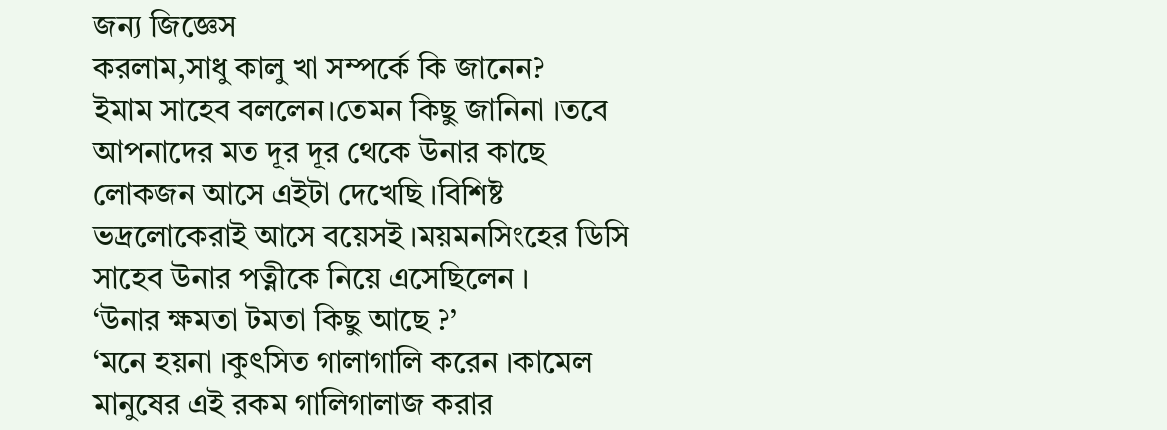জন্য জিজ্ঞেস
করলাম,সাধু কালু খা সম্পর্কে কি জানেন?
ইমাম সাহেব বললেন।তেমন কিছু জানিনা ।তবে
আপনাদের মত দূর দূর থেকে উনার কাছে
লোকজন আসে এইটা দেখেছি ।বিশিষ্ট
ভদ্রলোকেরাই আসে বয়েসই ।ময়মনসিংহের ডিসি
সাহেব উনার পত্নীকে নিয়ে এসেছিলেন ।
‘উনার ক্ষমতা টমতা কিছু আছে ?’
‘মনে হয়না ।কুৎসিত গালাগালি করেন ।কামেল
মানুষের এই রকম গালিগালাজ করার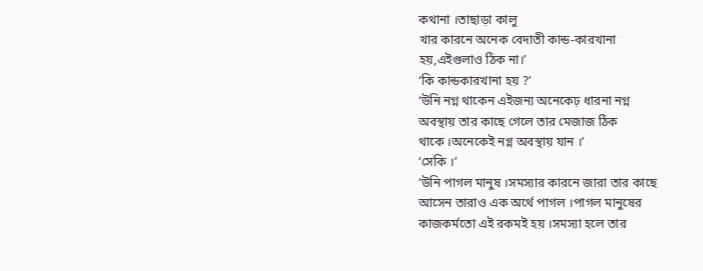কথানা ।তাছাড়া কালু
খার কারনে অনেক বেদাতী কান্ড-কারখানা
হয়,এইগুলাও ঠিক না।’
‘কি কান্ডকারখানা হয় ?’
‘উনি নগ্ন থাকেন এইজন্য অনেকেঢ় ধারনা নগ্ন
অবস্থায় তার কাছে গেলে তার মেজাজ ঠিক
থাকে ।অনেকেই নগ্ন অবস্থায় যান ।’
‘সেকি ।’
‘উনি পাগল মানুষ ।সমস্যার কারনে জারা তার কাছে
আসেন তারাও এক অর্থে পাগল ।পাগল মানুষের
কাজকর্মতো এই রকমই হয় ।সমস্যা হলে তার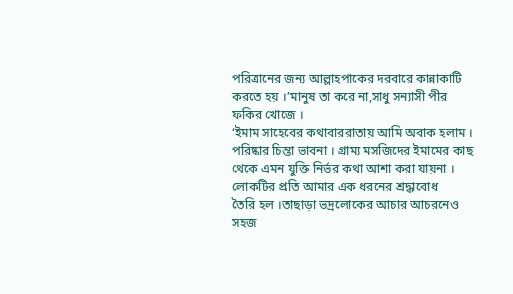পরিত্রানের জন্য আল্লাহপাকের দরবারে কান্নাকাটি
করতে হয় ।’মানুষ তা করে না,সাধু সন্যাসী পীর
ফকির খোজে ।
‘ইমাম সাহেবের কথাবাররাতায় আমি অবাক হলাম ।
পরিষ্কার চিন্তা ভাবনা । গ্রাম্য মসজিদের ইমামের কাছ
থেকে এমন যুক্তি নির্ভর কথা আশা করা যায়না ।
লোকটির প্রতি আমার এক ধরনের শ্রদ্ধাবোধ
তৈরি হল ।তাছাড়া ভদ্রলোকের আচার আচরনেও
সহজ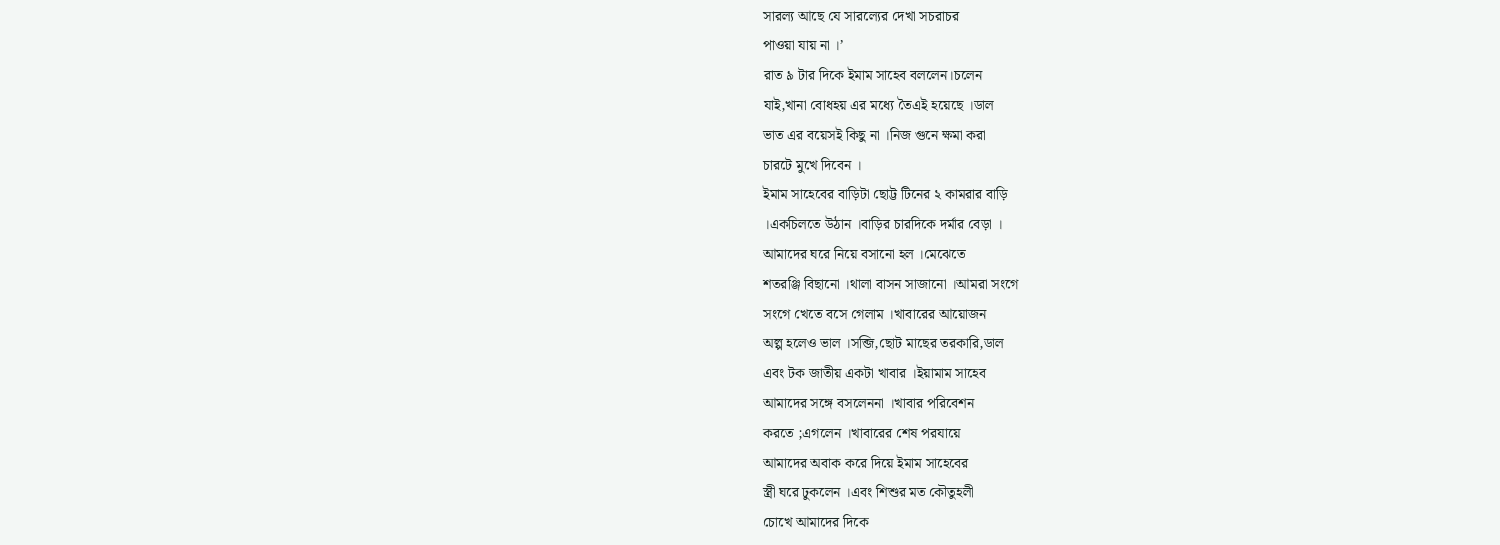সারল্য আছে যে সারল্যের দেখা সচরাচর
পাওয়া যায় না ।’
রাত ৯ টার দিকে ইমাম সাহেব বললেন।চলেন
যাই,খানা বোধহয় এর মধ্যে তৈএই হয়েছে ।ডাল
ভাত এর বয়েসই কিছু না ।নিজ গুনে ক্ষমা করা
চারটে মুখে দিবেন ।
ইমাম সাহেবের বাড়িটা ছোট্ট টিনের ২ কামরার বাড়ি
।একচিলতে উঠান ।বাড়ির চারদিকে দর্মার বেড়া ।
আমাদের ঘরে নিয়ে বসানো হল ।মেঝেতে
শতরঞ্জি বিছানো ।থালা বাসন সাজানো ।আমরা সংগে
সংগে খেতে বসে গেলাম ।খাবারের আয়োজন
অল্প হলেও ভাল ।সব্জি,ছোট মাছের তরকারি,ডাল
এবং টক জাতীয় একটা খাবার ।ইয়ামাম সাহেব
আমাদের সঙ্গে বসলেননা ।খাবার পরিবেশন
করতে ;এগলেন ।খাবারের শেষ পরযায়ে
আমাদের অবাক করে দিয়ে ইমাম সাহেবের
স্ত্রী ঘরে ঢুকলেন ।এবং শিশুর মত কৌতুহলী
চোখে আমাদের দিকে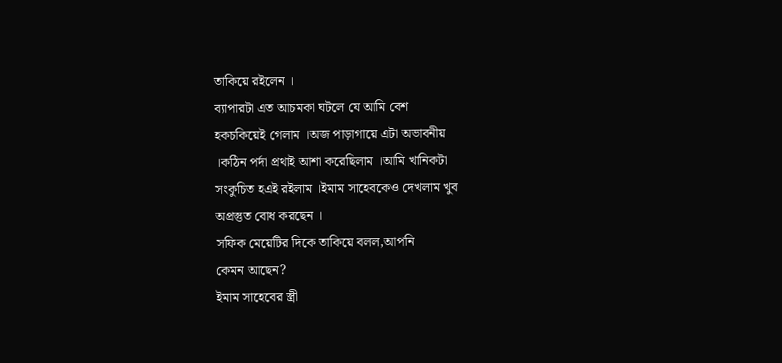তাকিয়ে রইলেন ।
ব্যাপারটা এত আচমকা ঘটলে যে আমি বেশ
হকচকিয়েই গেলাম ।অজ পাড়াগায়ে এটা অভাবনীয়
।কঠিন পর্দা প্রথাই আশা করেছিলাম ।আমি খানিকটা
সংকুচিত হএই রইলাম ।ইমাম সাহেবকেও দেখলাম খুব
অপ্রস্তুত বোধ করছেন ।
সফিক মেয়েটির দিকে তাকিয়ে বলল,আপনি
কেমন আছেন?
ইমাম সাহেবের স্ত্রী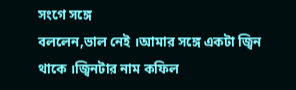সংগে সঙ্গে
বললেন,ভাল নেই ।আমার সঙ্গে একটা জ্বিন
থাকে ।জ্বিনটার নাম কফিল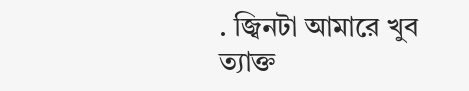. জ্বিনটা আমারে খুব
ত্যাক্ত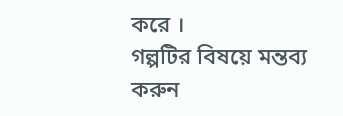করে ।
গল্পটির বিষয়ে মন্তব্য করুন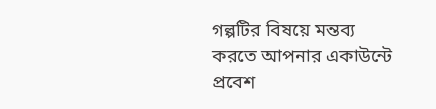গল্পটির বিষয়ে মন্তব্য করতে আপনার একাউন্টে প্রবেশ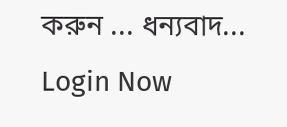করুন ... ধন্যবাদ... Login Now